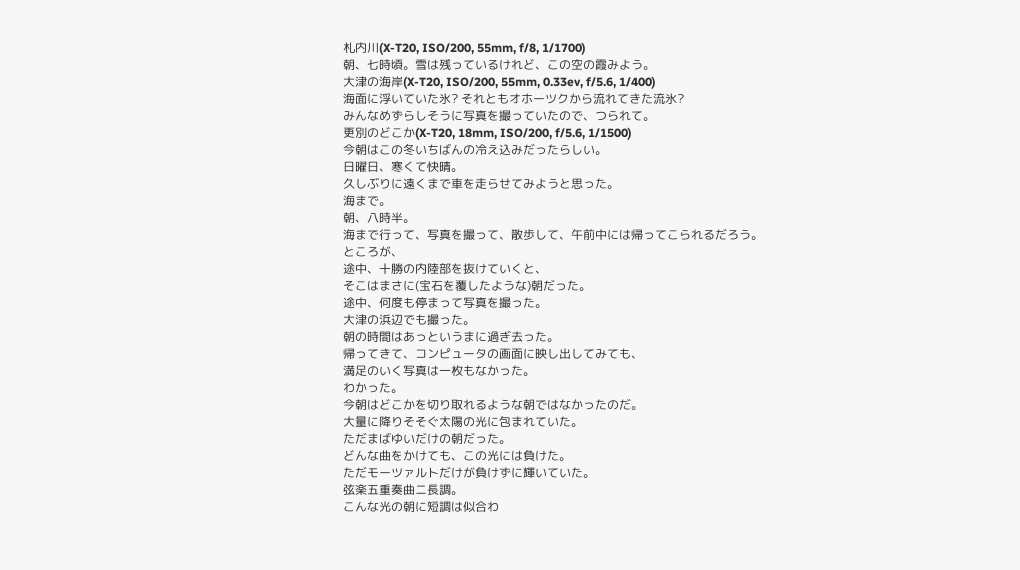札内川(X-T20, ISO/200, 55mm, f/8, 1/1700)
朝、七時頃。雪は残っているけれど、この空の霞みよう。
大津の海岸(X-T20, ISO/200, 55mm, 0.33ev, f/5.6, 1/400)
海面に浮いていた氷? それともオホーツクから流れてきた流氷?
みんなめずらしそうに写真を撮っていたので、つられて。
更別のどこか(X-T20, 18mm, ISO/200, f/5.6, 1/1500)
今朝はこの冬いちばんの冷え込みだったらしい。
日曜日、寒くて快晴。
久しぶりに遠くまで車を走らせてみようと思った。
海まで。
朝、八時半。
海まで行って、写真を撮って、散歩して、午前中には帰ってこられるだろう。
ところが、
途中、十勝の内陸部を抜けていくと、
そこはまさに(宝石を覆したような)朝だった。
途中、何度も停まって写真を撮った。
大津の浜辺でも撮った。
朝の時間はあっというまに過ぎ去った。
帰ってきて、コンピュータの画面に映し出してみても、
満足のいく写真は一枚もなかった。
わかった。
今朝はどこかを切り取れるような朝ではなかったのだ。
大量に降りそそぐ太陽の光に包まれていた。
ただまばゆいだけの朝だった。
どんな曲をかけても、この光には負けた。
ただモーツァルトだけが負けずに輝いていた。
弦楽五重奏曲ニ長調。
こんな光の朝に短調は似合わ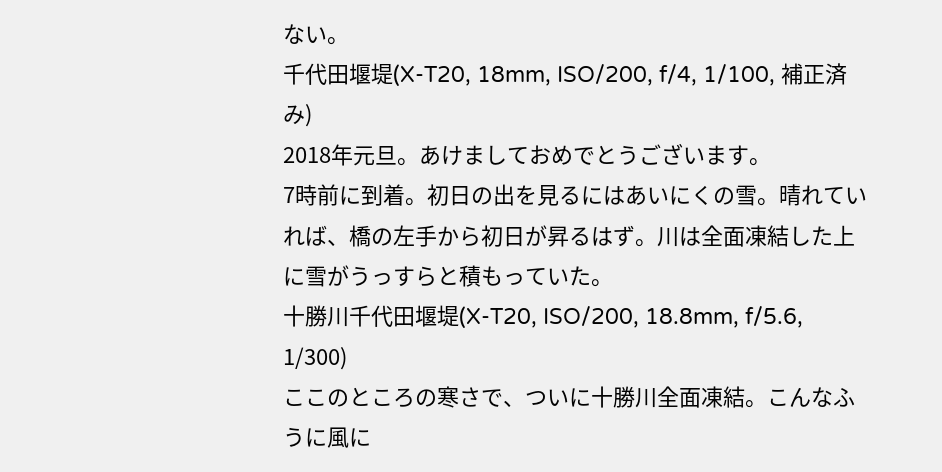ない。
千代田堰堤(X-T20, 18mm, ISO/200, f/4, 1/100, 補正済み)
2018年元旦。あけましておめでとうございます。
7時前に到着。初日の出を見るにはあいにくの雪。晴れていれば、橋の左手から初日が昇るはず。川は全面凍結した上に雪がうっすらと積もっていた。
十勝川千代田堰堤(X-T20, ISO/200, 18.8mm, f/5.6, 1/300)
ここのところの寒さで、ついに十勝川全面凍結。こんなふうに風に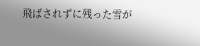飛ばされずに残った雪が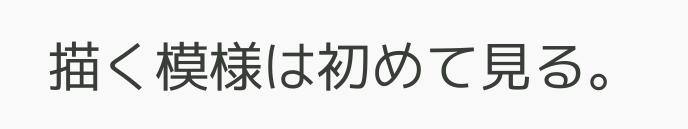描く模様は初めて見る。